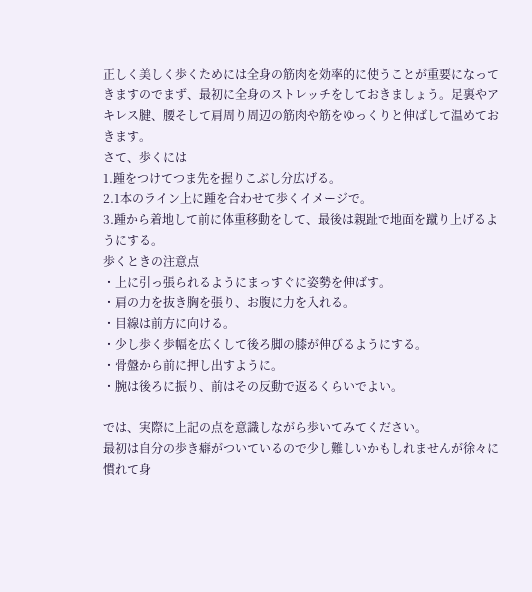正しく美しく歩くためには全身の筋肉を効率的に使うことが重要になってきますのでまず、最初に全身のストレッチをしておきましょう。足裏やアキレス腱、腰そして肩周り周辺の筋肉や筋をゆっくりと伸ばして温めておきます。
さて、歩くには
1.踵をつけてつま先を握りこぶし分広げる。
2.1本のライン上に踵を合わせて歩くイメージで。
3.踵から着地して前に体重移動をして、最後は親趾で地面を蹴り上げるようにする。
歩くときの注意点
・上に引っ張られるようにまっすぐに姿勢を伸ばす。
・肩の力を抜き胸を張り、お腹に力を入れる。
・目線は前方に向ける。
・少し歩く歩幅を広くして後ろ脚の膝が伸びるようにする。
・骨盤から前に押し出すように。
・腕は後ろに振り、前はその反動で返るくらいでよい。

では、実際に上記の点を意識しながら歩いてみてください。
最初は自分の歩き癖がついているので少し難しいかもしれませんが徐々に慣れて身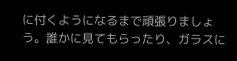に付くようになるまで頑張りましょう。誰かに見てもらったり、ガラスに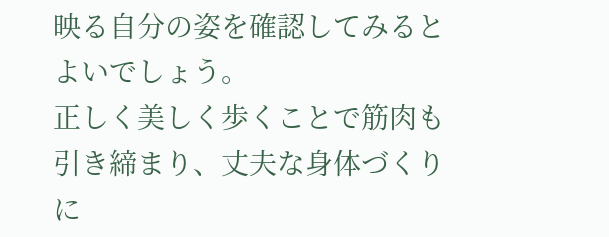映る自分の姿を確認してみるとよいでしょう。
正しく美しく歩くことで筋肉も引き締まり、丈夫な身体づくりに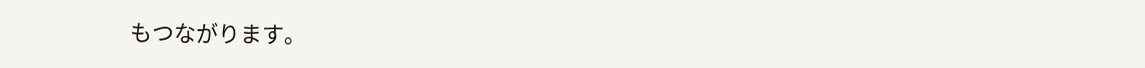もつながります。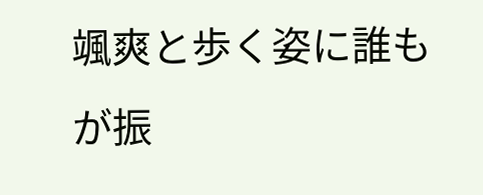颯爽と歩く姿に誰もが振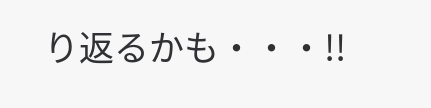り返るかも・・・!!